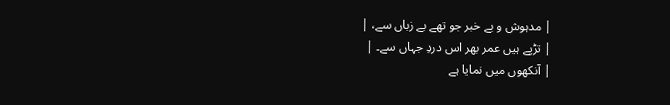| مدہوش و بے خبر جو تھے بے زباں سے، |
| تڑپے ہیں عمر بھر اس دردِ جہاں سے۔ |
| آنکھوں میں نمایا ہے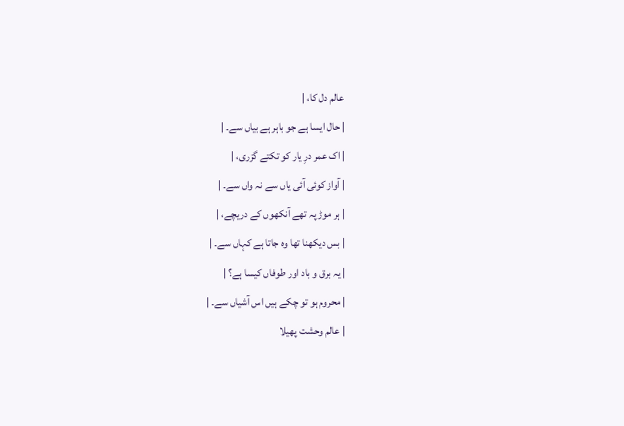عالم دل کا، |
| حال ایسا ہے جو باہر ہے بیاں سے۔ |
| اک عمر درِ یار کو تکتے گزری، |
| آواز کوئی آئی یاں سے نہ واں سے۔ |
| ہر موڑ پہ تھے آنکھوں کے دریچے، |
| بس دیکھنا تھا وہ جاتا ہے کہاں سے۔ |
| یہ برق و باد اور طوفاں کیسا ہے؟ |
| محروم ہو تو چکے ہیں اس آشیاں سے۔ |
| عالم وحشت پھیلا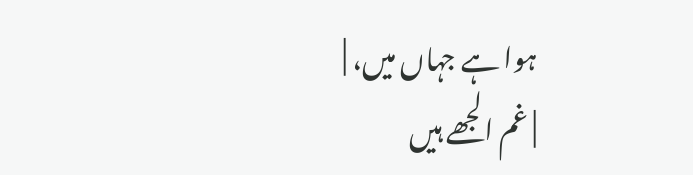ہوا ہے جہاں میں، |
| غم الجھے ہیں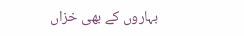بہاروں کے بھی خزاں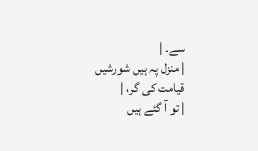سے۔ |
| منزل پہ ہیں شورشیں قیامت کی گر، |
| تو آ گئے ہیں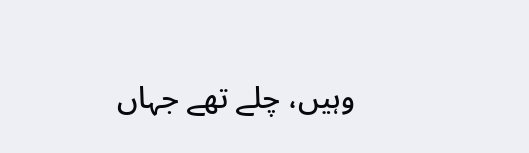وہیں، چلے تھے جہاں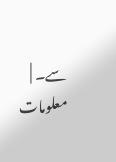سے۔ |
معلومات